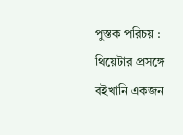পুস্তক পরিচয় : থিয়েটার প্রসঙ্গে
বইখানি একজন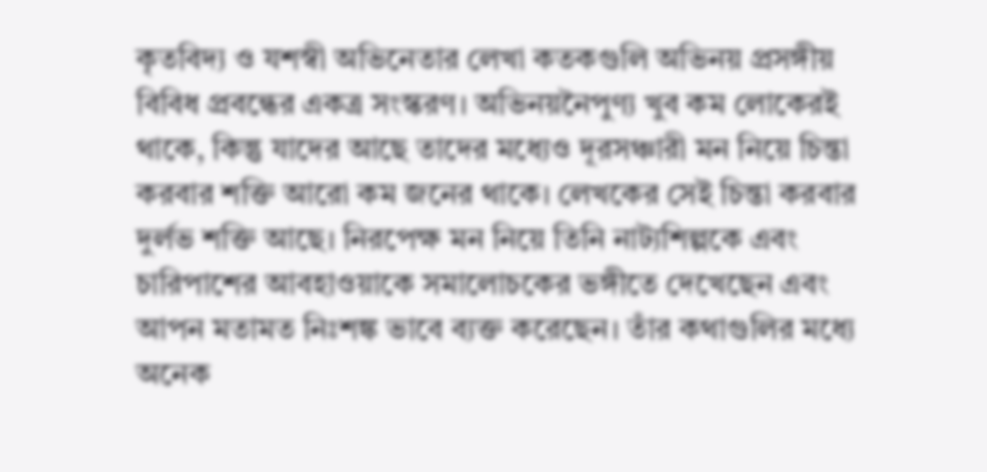কৃতবিদ্য ও যশস্বী অভিনেতার লেখা কতকগুলি অভিনয় প্ৰসঙ্গীয় বিবিধ প্রবন্ধের একত্র সংস্করণ। অভিনয়নৈপুণ্য খুব কম লোকেরই থাকে, কিন্তু যাদের আছে তাদের মধ্যেও দূরসঞ্চারী মন নিয়ে চিন্তা করবার শক্তি আরো কম জনের থাকে। লেখকের সেই চিন্তা করবার দুর্লভ শক্তি আছে। নিরপেক্ষ মন নিয়ে তিনি নাট্যশিল্পকে এবং চারিপাশের আবহাওয়াকে সমালোচকের ভঙ্গীতে দেখেছেন এবং আপন মতামত নিঃশঙ্ক ভাবে ব্যক্ত করেছেন। তাঁর কথাগুলির মধ্যে অনেক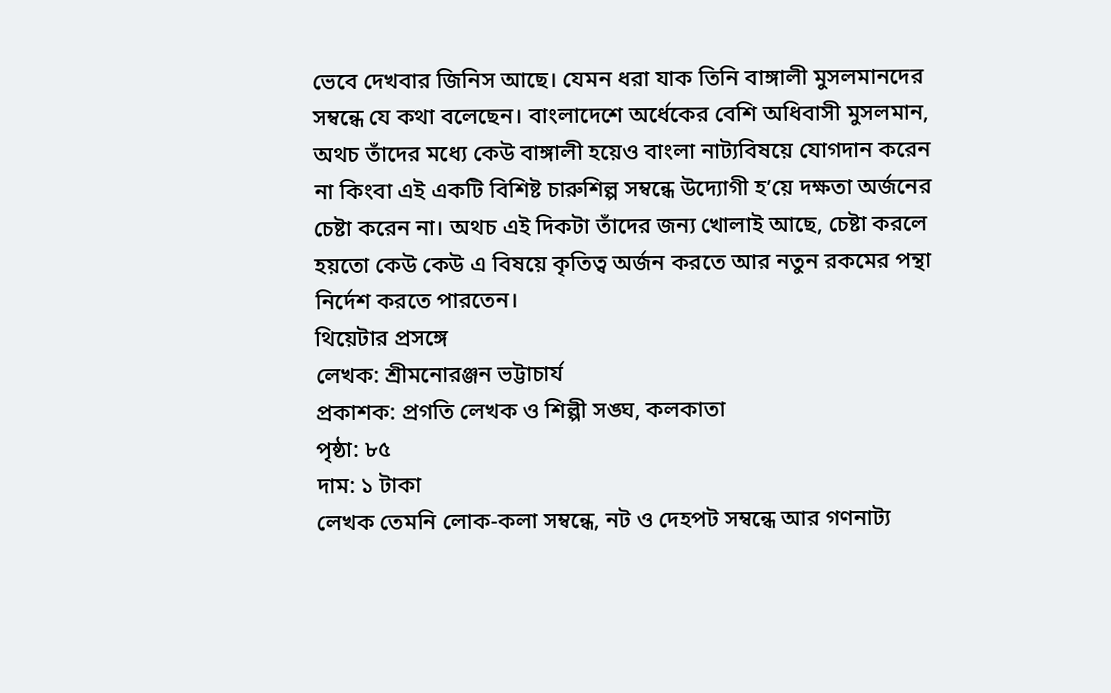ভেবে দেখবার জিনিস আছে। যেমন ধরা যাক তিনি বাঙ্গালী মুসলমানদের সম্বন্ধে যে কথা বলেছেন। বাংলাদেশে অর্ধেকের বেশি অধিবাসী মুসলমান, অথচ তাঁদের মধ্যে কেউ বাঙ্গালী হয়েও বাংলা নাট্যবিষয়ে যোগদান করেন না কিংবা এই একটি বিশিষ্ট চারুশিল্প সম্বন্ধে উদ্যোগী হ’য়ে দক্ষতা অর্জনের চেষ্টা করেন না। অথচ এই দিকটা তাঁদের জন্য খোলাই আছে, চেষ্টা করলে হয়তো কেউ কেউ এ বিষয়ে কৃতিত্ব অর্জন করতে আর নতুন রকমের পন্থা নির্দেশ করতে পারতেন।
থিয়েটার প্রসঙ্গে
লেখক: শ্রীমনোরঞ্জন ভট্টাচার্য
প্রকাশক: প্রগতি লেখক ও শিল্পী সঙ্ঘ, কলকাতা
পৃষ্ঠা: ৮৫
দাম: ১ টাকা
লেখক তেমনি লোক-কলা সম্বন্ধে, নট ও দেহপট সম্বন্ধে আর গণনাট্য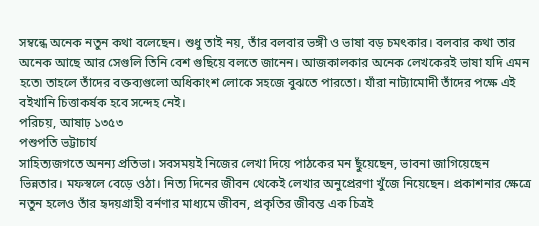সম্বন্ধে অনেক নতুন কথা বলেছেন। শুধু তাই নয়, তাঁর বলবার ভঙ্গী ও ভাষা বড় চমৎকার। বলবার কথা তার অনেক আছে আর সেগুলি তিনি বেশ গুছিয়ে বলতে জানেন। আজকালকার অনেক লেখকেরই ভাষা যদি এমন হতে৷ তাহলে তাঁদের বক্তব্যগুলো অধিকাংশ লোকে সহজে বুঝতে পারতো। যাঁরা নাট্যামোদী তাঁদের পক্ষে এই বইখানি চিত্তাকর্ষক হবে সন্দেহ নেই।
পরিচয়, আষাঢ় ১৩৫৩
পশুপতি ভট্টাচার্য
সাহিত্যজগতে অনন্য প্রতিভা। সবসময়ই নিজের লেখা দিয়ে পাঠকের মন ছুঁয়েছেন, ভাবনা জাগিয়েছেন ভিন্নতার। মফস্বলে বেড়ে ওঠা। নিত্য দিনের জীবন থেকেই লেখার অনুপ্রেরণা খুঁজে নিয়েছেন। প্রকাশনার ক্ষেত্রে নতুন হলেও তাঁর হৃদয়গ্রাহী বর্নণার মাধ্যমে জীবন, প্রকৃতির জীবন্ত এক চিত্রই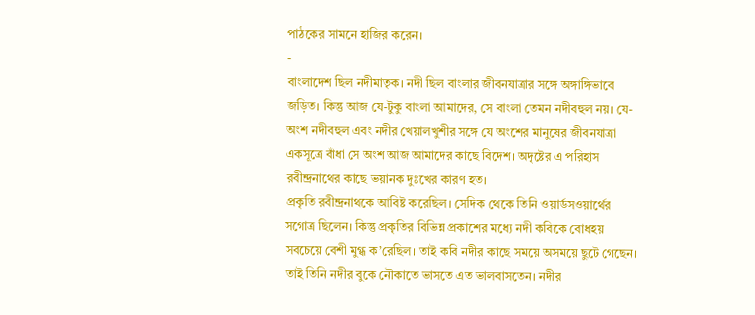পাঠকের সামনে হাজির করেন।
-
বাংলাদেশ ছিল নদীমাতৃক। নদী ছিল বাংলার জীবনযাত্রার সঙ্গে অঙ্গাঙ্গিভাবে জড়িত। কিন্তু আজ যে-টুকু বাংলা আমাদের, সে বাংলা তেমন নদীবহুল নয়। যে-অংশ নদীবহুল এবং নদীর খেয়ালখুশীর সঙ্গে যে অংশের মানুষের জীবনযাত্রা একসূত্রে বাঁধা সে অংশ আজ আমাদের কাছে বিদেশ। অদৃষ্টের এ পরিহাস রবীন্দ্রনাথের কাছে ভয়ানক দুঃখের কারণ হত।
প্রকৃতি রবীন্দ্রনাথকে আবিষ্ট করেছিল। সেদিক থেকে তিনি ওয়ার্ডসওয়ার্থের সগোত্র ছিলেন। কিন্তু প্রকৃতির বিভিন্ন প্রকাশের মধ্যে নদী কবিকে বোধহয় সবচেয়ে বেশী মুগ্ধ ক’রেছিল। তাই কবি নদীর কাছে সময়ে অসময়ে ছুটে গেছেন। তাই তিনি নদীর বুকে নৌকাতে ভাসতে এত ভালবাসতেন। নদীর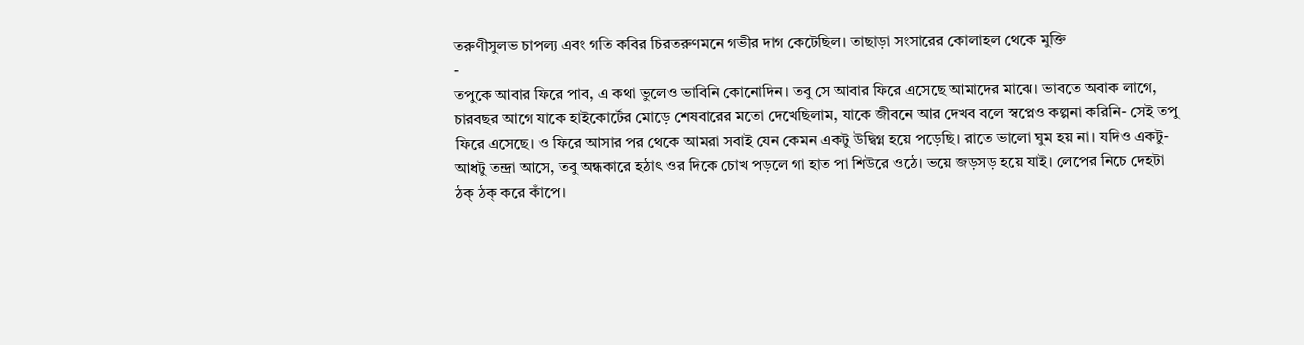তরুণীসুলভ চাপল্য এবং গতি কবির চিরতরুণমনে গভীর দাগ কেটেছিল। তাছাড়া সংসারের কোলাহল থেকে মুক্তি
-
তপুকে আবার ফিরে পাব, এ কথা ভুলেও ভাবিনি কোনোদিন। তবু সে আবার ফিরে এসেছে আমাদের মাঝে। ভাবতে অবাক লাগে, চারবছর আগে যাকে হাইকোর্টের মোড়ে শেষবারের মতো দেখেছিলাম, যাকে জীবনে আর দেখব বলে স্বপ্নেও কল্পনা করিনি- সেই তপু ফিরে এসেছে। ও ফিরে আসার পর থেকে আমরা সবাই যেন কেমন একটু উদ্বিগ্ন হয়ে পড়েছি। রাতে ভালো ঘুম হয় না। যদিও একটু-আধটু তন্দ্রা আসে, তবু অন্ধকারে হঠাৎ ওর দিকে চোখ পড়লে গা হাত পা শিউরে ওঠে। ভয়ে জড়সড় হয়ে যাই। লেপের নিচে দেহটা ঠক্ ঠক্ করে কাঁপে।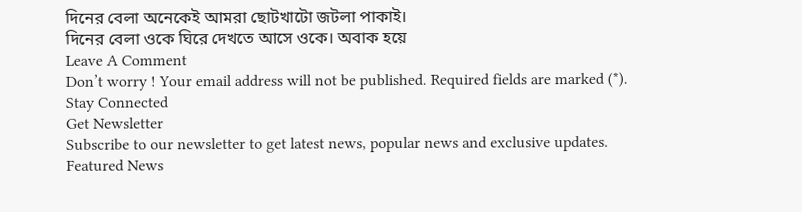দিনের বেলা অনেকেই আমরা ছোটখাটো জটলা পাকাই।
দিনের বেলা ওকে ঘিরে দেখতে আসে ওকে। অবাক হয়ে
Leave A Comment
Don’t worry ! Your email address will not be published. Required fields are marked (*).
Stay Connected
Get Newsletter
Subscribe to our newsletter to get latest news, popular news and exclusive updates.
Featured News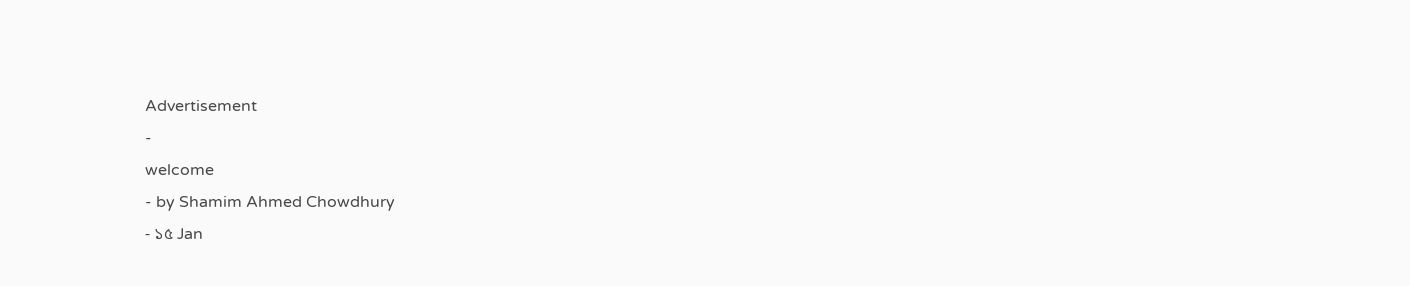Advertisement
-
welcome
- by Shamim Ahmed Chowdhury
- ১৫ Jan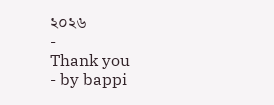২০২৬
-
Thank you
- by bappi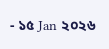- ১৫ Jan ২০২৬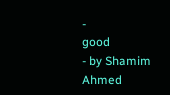-
good
- by Shamim Ahmed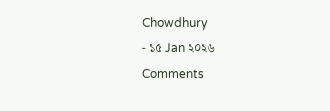Chowdhury
- ১৫ Jan ২০২৬
Comments